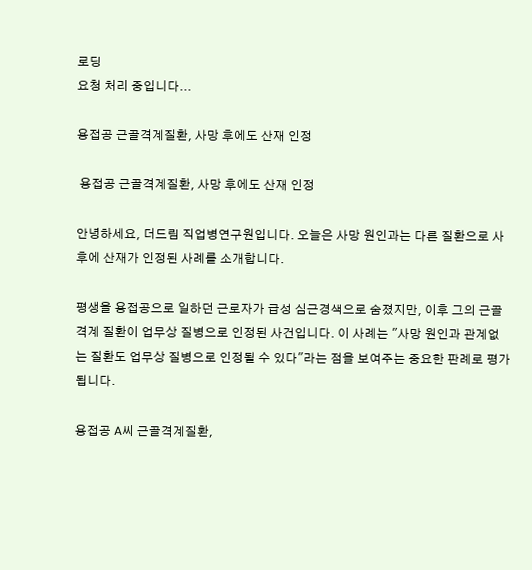로딩
요청 처리 중입니다...

용접공 근골격계질환, 사망 후에도 산재 인정

 용접공 근골격계질환, 사망 후에도 산재 인정

안녕하세요, 더드림 직업병연구원입니다. 오늘은 사망 원인과는 다른 질환으로 사후에 산재가 인정된 사례를 소개합니다.

평생을 용접공으로 일하던 근로자가 급성 심근경색으로 숨졌지만, 이후 그의 근골격계 질환이 업무상 질병으로 인정된 사건입니다. 이 사례는 "사망 원인과 관계없는 질환도 업무상 질병으로 인정될 수 있다"라는 점을 보여주는 중요한 판례로 평가됩니다.

용접공 A씨 근골격계질환,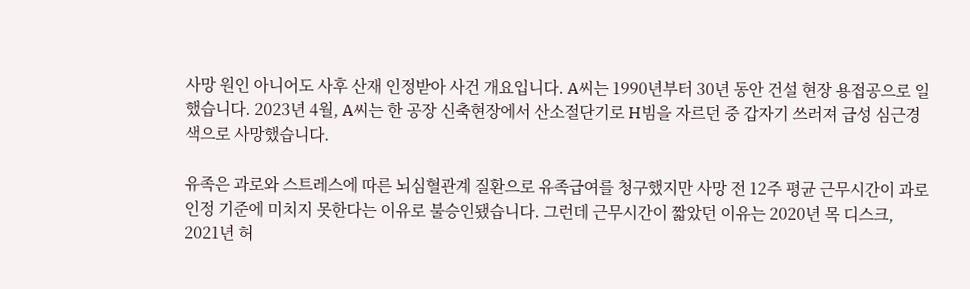사망 원인 아니어도 사후 산재 인정받아 사건 개요입니다. A씨는 1990년부터 30년 동안 건설 현장 용접공으로 일했습니다. 2023년 4월, A씨는 한 공장 신축현장에서 산소절단기로 H빔을 자르던 중 갑자기 쓰러져 급성 심근경색으로 사망했습니다.

유족은 과로와 스트레스에 따른 뇌심혈관계 질환으로 유족급여를 청구했지만 사망 전 12주 평균 근무시간이 과로 인정 기준에 미치지 못한다는 이유로 불승인됐습니다. 그런데 근무시간이 짧았던 이유는 2020년 목 디스크, 2021년 허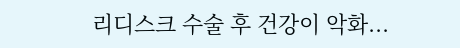리디스크 수술 후 건강이 악화...